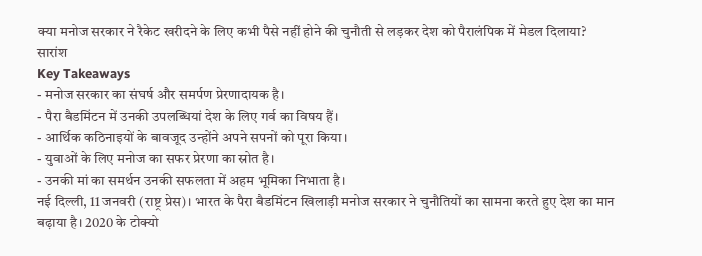क्या मनोज सरकार ने रैकेट खरीदने के लिए कभी पैसे नहीं होने की चुनौती से लड़कर देश को पैरालंपिक में मेडल दिलाया?
सारांश
Key Takeaways
- मनोज सरकार का संघर्ष और समर्पण प्रेरणादायक है।
- पैरा बैडमिंटन में उनकी उपलब्धियां देश के लिए गर्व का विषय हैं।
- आर्थिक कठिनाइयों के बावजूद उन्होंने अपने सपनों को पूरा किया।
- युवाओं के लिए मनोज का सफर प्रेरणा का स्रोत है।
- उनकी मां का समर्थन उनकी सफलता में अहम भूमिका निभाता है।
नई दिल्ली, 11 जनवरी (राष्ट्र प्रेस)। भारत के पैरा बैडमिंटन खिलाड़ी मनोज सरकार ने चुनौतियों का सामना करते हुए देश का मान बढ़ाया है। 2020 के टोक्यो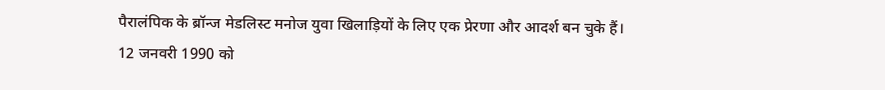पैरालंपिक के ब्रॉन्ज मेडलिस्ट मनोज युवा खिलाड़ियों के लिए एक प्रेरणा और आदर्श बन चुके हैं।
12 जनवरी 1990 को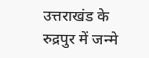उत्तराखंड के रुद्रपुर में जन्मे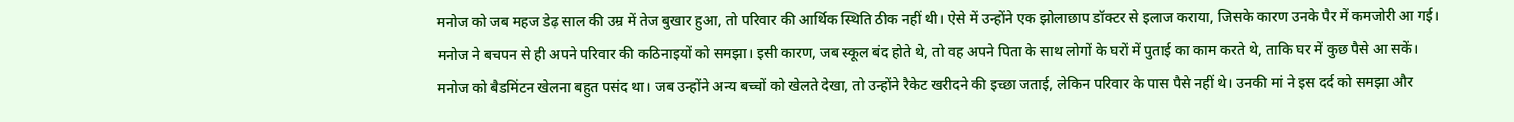मनोज को जब महज डेढ़ साल की उम्र में तेज बुखार हुआ, तो परिवार की आर्थिक स्थिति ठीक नहीं थी। ऐसे में उन्होंने एक झोलाछाप डॉक्टर से इलाज कराया, जिसके कारण उनके पैर में कमजोरी आ गई।
मनोज ने बचपन से ही अपने परिवार की कठिनाइयों को समझा। इसी कारण, जब स्कूल बंद होते थे, तो वह अपने पिता के साथ लोगों के घरों में पुताई का काम करते थे, ताकि घर में कुछ पैसे आ सकें।
मनोज को बैडमिंटन खेलना बहुत पसंद था। जब उन्होंने अन्य बच्चों को खेलते देखा, तो उन्होंने रैकेट खरीदने की इच्छा जताई, लेकिन परिवार के पास पैसे नहीं थे। उनकी मां ने इस दर्द को समझा और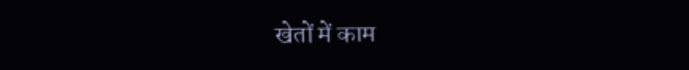खेतों में काम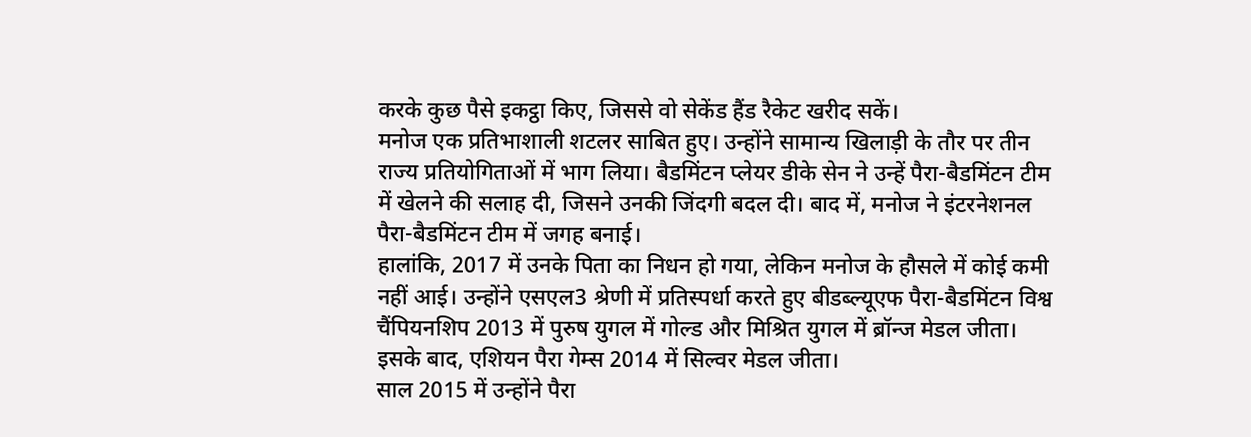करके कुछ पैसे इकट्ठा किए, जिससे वो सेकेंड हैंड रैकेट खरीद सकें।
मनोज एक प्रतिभाशाली शटलर साबित हुए। उन्होंने सामान्य खिलाड़ी के तौर पर तीन राज्य प्रतियोगिताओं में भाग लिया। बैडमिंटन प्लेयर डीके सेन ने उन्हें पैरा-बैडमिंटन टीम में खेलने की सलाह दी, जिसने उनकी जिंदगी बदल दी। बाद में, मनोज ने इंटरनेशनल पैरा-बैडमिंटन टीम में जगह बनाई।
हालांकि, 2017 में उनके पिता का निधन हो गया, लेकिन मनोज के हौसले में कोई कमी नहीं आई। उन्होंने एसएल3 श्रेणी में प्रतिस्पर्धा करते हुए बीडब्ल्यूएफ पैरा-बैडमिंटन विश्व चैंपियनशिप 2013 में पुरुष युगल में गोल्ड और मिश्रित युगल में ब्रॉन्ज मेडल जीता। इसके बाद, एशियन पैरा गेम्स 2014 में सिल्वर मेडल जीता।
साल 2015 में उन्होंने पैरा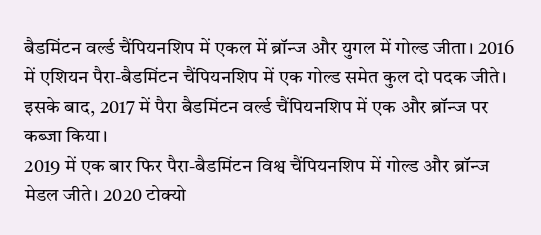बैडमिंटन वर्ल्ड चैंपियनशिप में एकल में ब्रॉन्ज और युगल में गोल्ड जीता। 2016 में एशियन पैरा-बैडमिंटन चैंपियनशिप में एक गोल्ड समेत कुल दो पदक जीते। इसके बाद, 2017 में पैरा बैडमिंटन वर्ल्ड चैंपियनशिप में एक और ब्रॉन्ज पर कब्जा किया।
2019 में एक बार फिर पैरा-बैडमिंटन विश्व चैंपियनशिप में गोल्ड और ब्रॉन्ज मेडल जीते। 2020 टोक्यो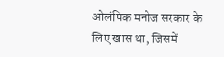ओलंपिक मनोज सरकार के लिए खास था, जिसमें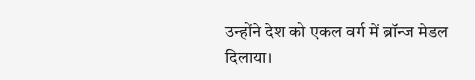उन्होंने देश को एकल वर्ग में ब्रॉन्ज मेडल दिलाया।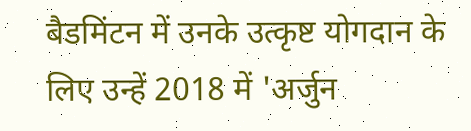बैडमिंटन में उनके उत्कृष्ट योगदान के लिए उन्हें 2018 में 'अर्जुन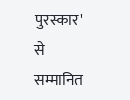पुरस्कार' से सम्मानित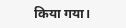किया गया।